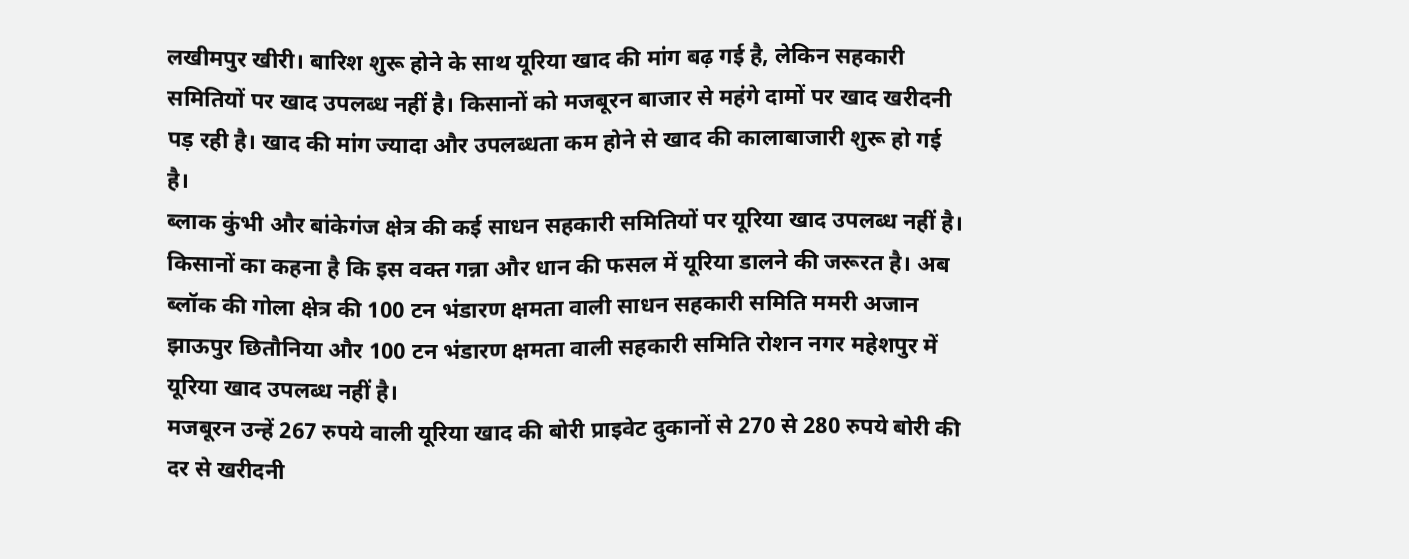लखीमपुर खीरी। बारिश शुरू होने के साथ यूरिया खाद की मांग बढ़ गई है, लेकिन सहकारी समितियों पर खाद उपलब्ध नहीं है। किसानों को मजबूरन बाजार से महंगे दामों पर खाद खरीदनी पड़ रही है। खाद की मांग ज्यादा और उपलब्धता कम होने से खाद की कालाबाजारी शुरू हो गई है।
ब्लाक कुंभी और बांकेगंज क्षेत्र की कई साधन सहकारी समितियों पर यूरिया खाद उपलब्ध नहीं है। किसानों का कहना है कि इस वक्त गन्ना और धान की फसल में यूरिया डालने की जरूरत है। अब ब्लॉक की गोला क्षेत्र की 100 टन भंडारण क्षमता वाली साधन सहकारी समिति ममरी अजान झाऊपुर छितौनिया और 100 टन भंडारण क्षमता वाली सहकारी समिति रोशन नगर महेशपुर में यूरिया खाद उपलब्ध नहीं है।
मजबूरन उन्हें 267 रुपये वाली यूरिया खाद की बोरी प्राइवेट दुकानों से 270 से 280 रुपये बोरी की दर से खरीदनी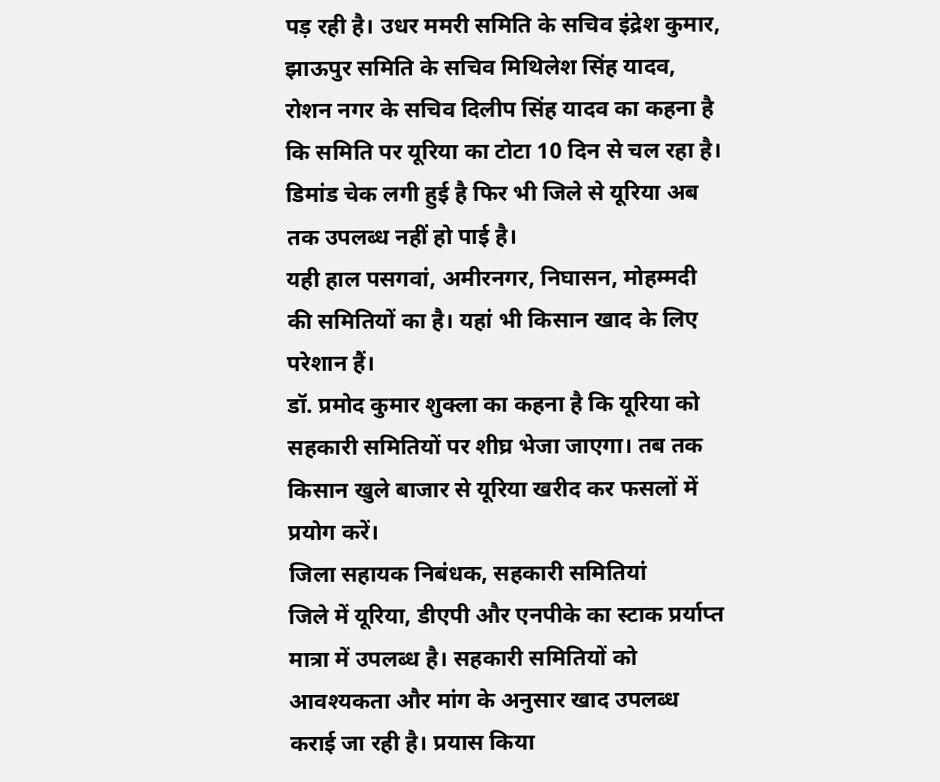पड़ रही है। उधर ममरी समिति के सचिव इंद्रेश कुमार, झाऊपुर समिति के सचिव मिथिलेश सिंह यादव, रोशन नगर के सचिव दिलीप सिंह यादव का कहना है कि समिति पर यूरिया का टोटा 10 दिन से चल रहा है। डिमांड चेक लगी हुई है फिर भी जिले से यूरिया अब तक उपलब्ध नहीं हो पाई है।
यही हाल पसगवां, अमीरनगर, निघासन, मोहम्मदी की समितियों का है। यहां भी किसान खाद के लिए परेशान हैं।
डॉ. प्रमोद कुमार शुक्ला का कहना है कि यूरिया को सहकारी समितियों पर शीघ्र भेजा जाएगा। तब तक किसान खुले बाजार से यूरिया खरीद कर फसलों में प्रयोग करें।
जिला सहायक निबंधक, सहकारी समितियां
जिले में यूरिया, डीएपी और एनपीके का स्टाक प्रर्याप्त मात्रा में उपलब्ध है। सहकारी समितियों को आवश्यकता और मांग के अनुसार खाद उपलब्ध कराई जा रही है। प्रयास किया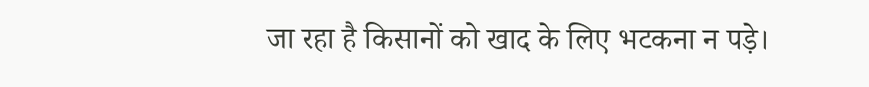जा रहा है किसानों को खाद के लिए भटकना न पड़े।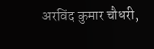अरविंद कुमार चौधरी,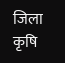जिला कृषि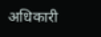अधिकारी